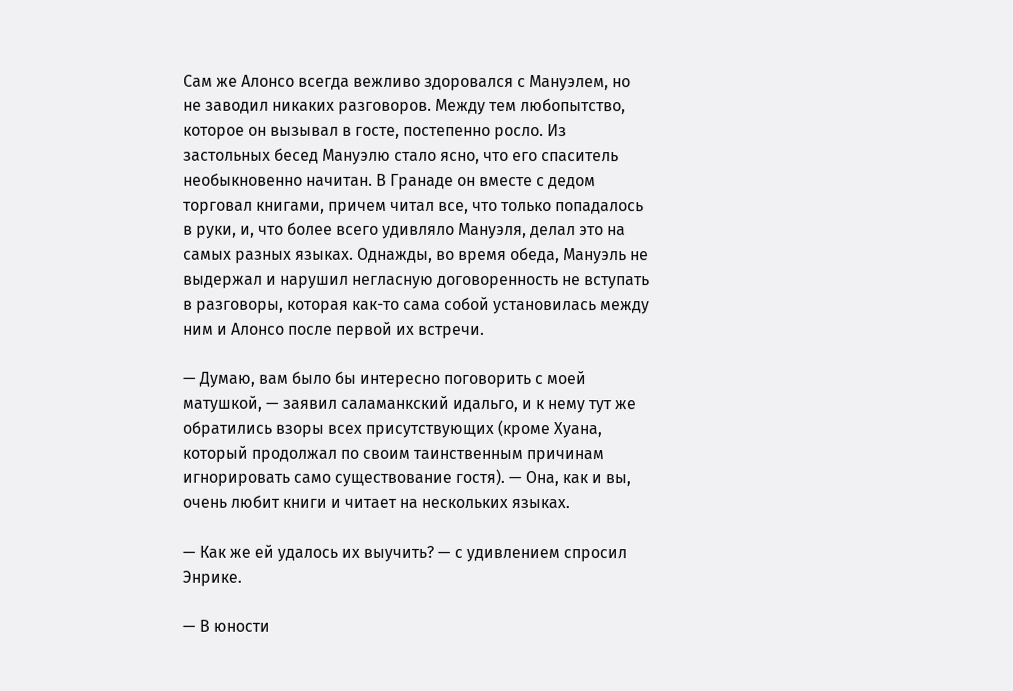Сам же Алонсо всегда вежливо здоровался с Мануэлем, но не заводил никаких разговоров. Между тем любопытство, которое он вызывал в госте, постепенно росло. Из застольных бесед Мануэлю стало ясно, что его спаситель необыкновенно начитан. В Гранаде он вместе с дедом торговал книгами, причем читал все, что только попадалось в руки, и, что более всего удивляло Мануэля, делал это на самых разных языках. Однажды, во время обеда, Мануэль не выдержал и нарушил негласную договоренность не вступать в разговоры, которая как-то сама собой установилась между ним и Алонсо после первой их встречи.

— Думаю, вам было бы интересно поговорить с моей матушкой, — заявил саламанкский идальго, и к нему тут же обратились взоры всех присутствующих (кроме Хуана, который продолжал по своим таинственным причинам игнорировать само существование гостя). — Она, как и вы, очень любит книги и читает на нескольких языках.

— Как же ей удалось их выучить? — с удивлением спросил Энрике.

— В юности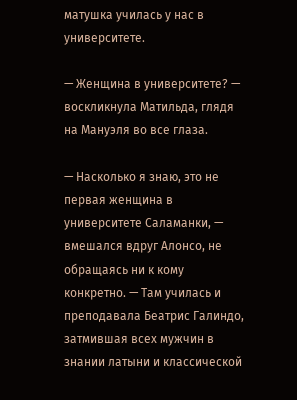матушка училась у нас в университете.

— Женщина в университете? — воскликнула Матильда, глядя на Мануэля во все глаза.

— Насколько я знаю, это не первая женщина в университете Саламанки, — вмешался вдруг Алонсо, не обращаясь ни к кому конкретно. — Там училась и преподавала Беатрис Галиндо, затмившая всех мужчин в знании латыни и классической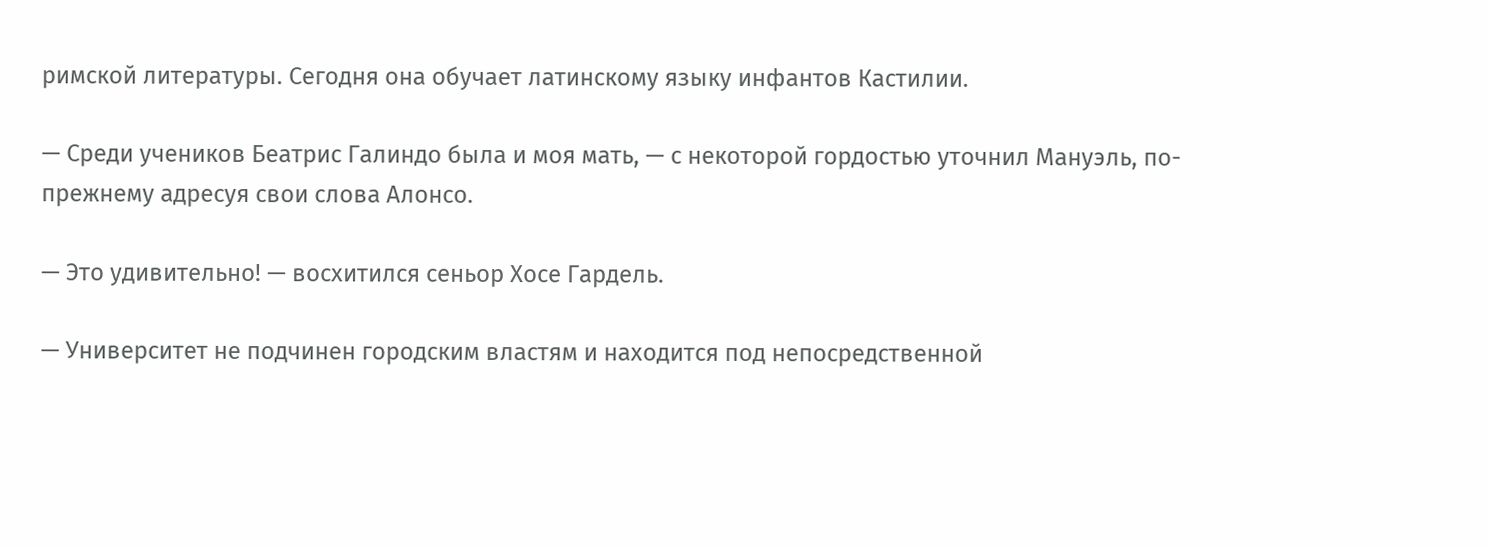римской литературы. Сегодня она обучает латинскому языку инфантов Кастилии.

— Среди учеников Беатрис Галиндо была и моя мать, — с некоторой гордостью уточнил Мануэль, по-прежнему адресуя свои слова Алонсо.

— Это удивительно! — восхитился сеньор Хосе Гардель.

— Университет не подчинен городским властям и находится под непосредственной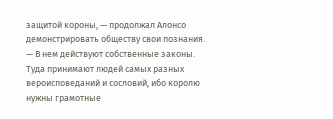защитой короны, — продолжал Алонсо демонстрировать обществу свои познания. — В нем действуют собственные законы. Туда принимают людей самых разных вероисповеданий и сословий, ибо королю нужны грамотные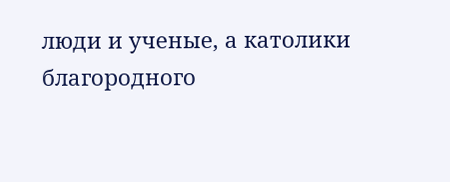люди и ученые, а католики благородного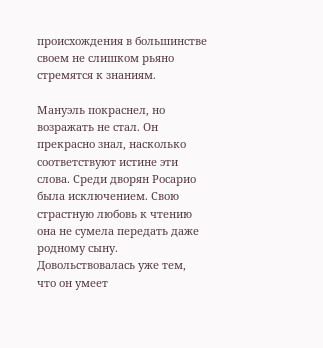происхождения в большинстве своем не слишком рьяно стремятся к знаниям.

Мануэль покраснел, но возражать не стал. Он прекрасно знал, насколько соответствуют истине эти слова. Среди дворян Росарио была исключением. Свою страстную любовь к чтению она не сумела передать даже родному сыну. Довольствовалась уже тем, что он умеет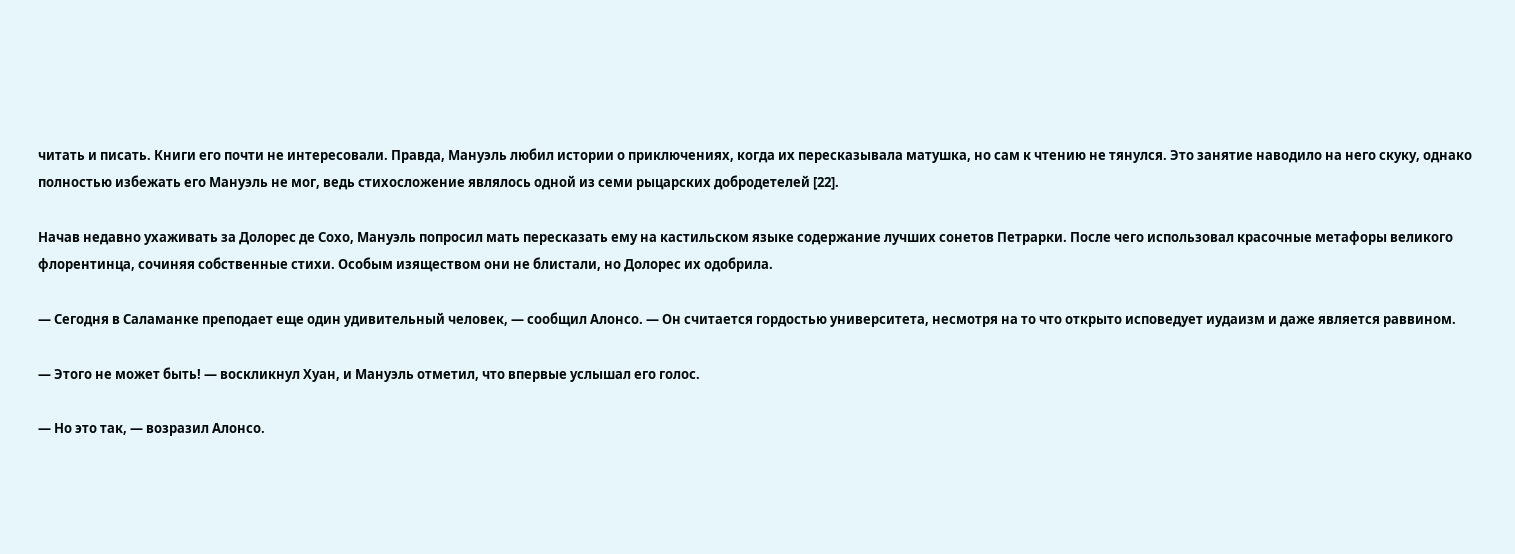читать и писать. Книги его почти не интересовали. Правда, Мануэль любил истории о приключениях, когда их пересказывала матушка, но сам к чтению не тянулся. Это занятие наводило на него скуку, однако полностью избежать его Мануэль не мог, ведь стихосложение являлось одной из семи рыцарских добродетелей [22].

Начав недавно ухаживать за Долорес де Сохо, Мануэль попросил мать пересказать ему на кастильском языке содержание лучших сонетов Петрарки. После чего использовал красочные метафоры великого флорентинца, сочиняя собственные стихи. Особым изяществом они не блистали, но Долорес их одобрила.

— Сегодня в Саламанке преподает еще один удивительный человек, — сообщил Алонсо. — Он считается гордостью университета, несмотря на то что открыто исповедует иудаизм и даже является раввином.

— Этого не может быть! — воскликнул Хуан, и Мануэль отметил, что впервые услышал его голос.

— Но это так, — возразил Алонсо.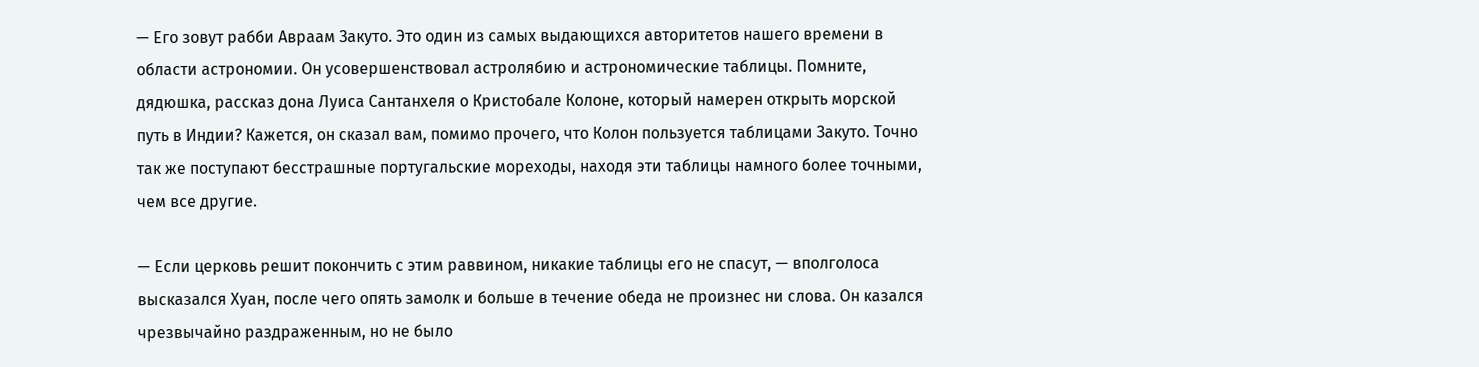— Его зовут рабби Авраам Закуто. Это один из самых выдающихся авторитетов нашего времени в области астрономии. Он усовершенствовал астролябию и астрономические таблицы. Помните, дядюшка, рассказ дона Луиса Сантанхеля о Кристобале Колоне, который намерен открыть морской путь в Индии? Кажется, он сказал вам, помимо прочего, что Колон пользуется таблицами Закуто. Точно так же поступают бесстрашные португальские мореходы, находя эти таблицы намного более точными, чем все другие.

— Если церковь решит покончить с этим раввином, никакие таблицы его не спасут, — вполголоса высказался Хуан, после чего опять замолк и больше в течение обеда не произнес ни слова. Он казался чрезвычайно раздраженным, но не было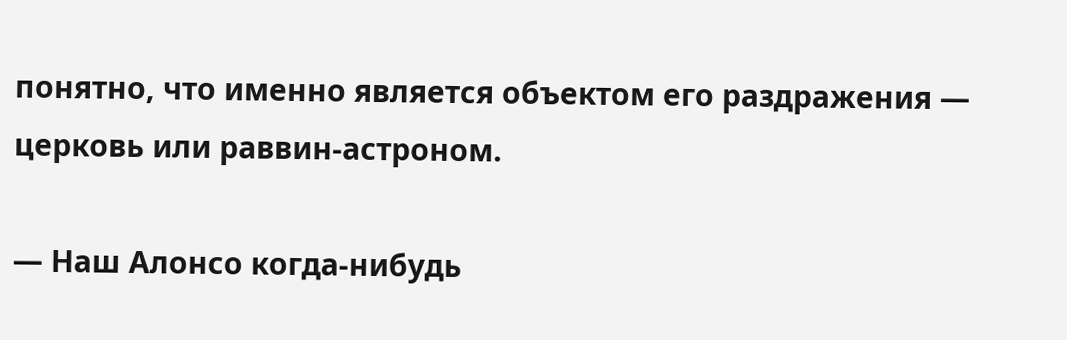понятно, что именно является объектом его раздражения — церковь или раввин-астроном.

— Наш Алонсо когда-нибудь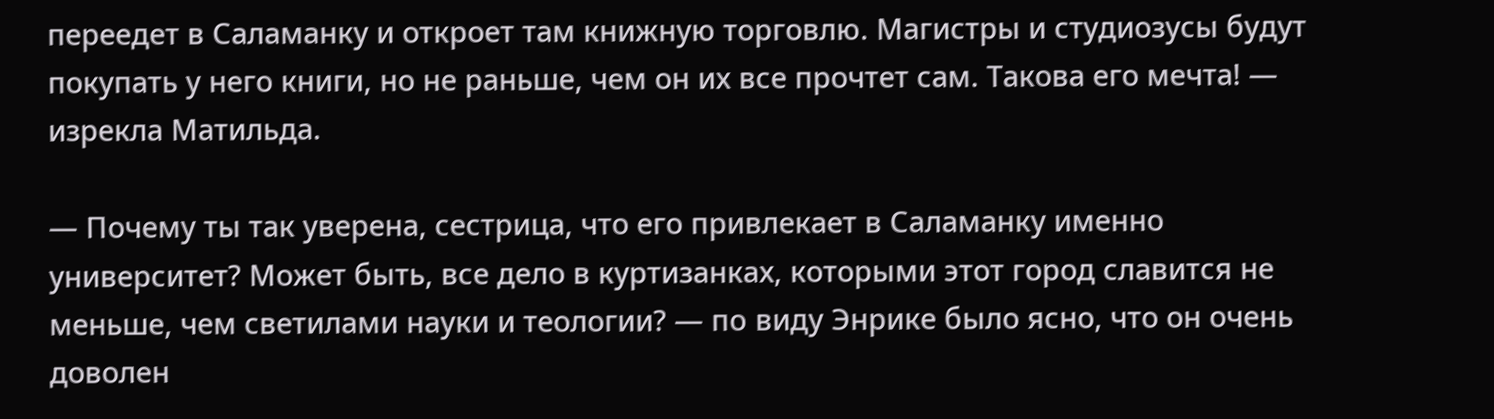переедет в Саламанку и откроет там книжную торговлю. Магистры и студиозусы будут покупать у него книги, но не раньше, чем он их все прочтет сам. Такова его мечта! — изрекла Матильда.

— Почему ты так уверена, сестрица, что его привлекает в Саламанку именно университет? Может быть, все дело в куртизанках, которыми этот город славится не меньше, чем светилами науки и теологии? — пo виду Энрике было ясно, что он очень доволен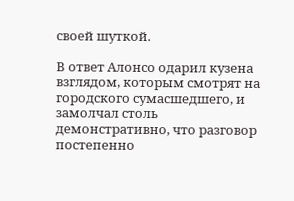своей шуткой.

В ответ Алонсо одарил кузена взглядом, которым смотрят на городского сумасшедшего, и замолчал столь демонстративно, что разговор постепенно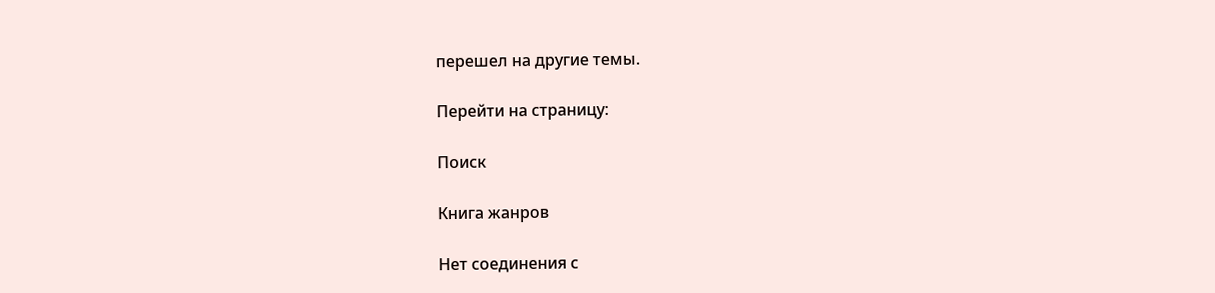перешел на другие темы.

Перейти на страницу:

Поиск

Книга жанров

Нет соединения с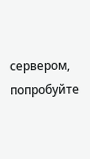сервером, попробуйте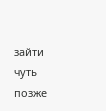зайти чуть позже